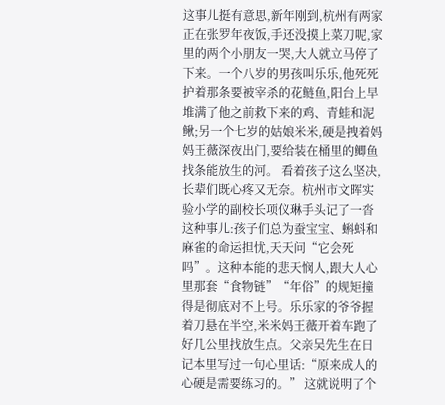这事儿挺有意思,新年刚到,杭州有两家正在张罗年夜饭,手还没摸上菜刀呢,家里的两个小朋友一哭,大人就立马停了下来。一个八岁的男孩叫乐乐,他死死护着那条要被宰杀的花鲢鱼,阳台上早堆满了他之前救下来的鸡、青蛙和泥鳅;另一个七岁的姑娘米米,硬是拽着妈妈王薇深夜出门,要给装在桶里的鲫鱼找条能放生的河。 看着孩子这么坚决,长辈们既心疼又无奈。杭州市文晖实验小学的副校长项仪琳手头记了一沓这种事儿:孩子们总为蚕宝宝、蝌蚪和麻雀的命运担忧,天天问“它会死吗”。这种本能的悲天悯人,跟大人心里那套“食物链”“年俗”的规矩撞得是彻底对不上号。乐乐家的爷爷握着刀悬在半空,米米妈王薇开着车跑了好几公里找放生点。父亲吴先生在日记本里写过一句心里话:“原来成人的心硬是需要练习的。” 这就说明了个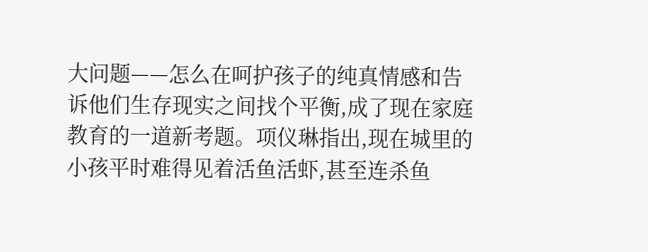大问题——怎么在呵护孩子的纯真情感和告诉他们生存现实之间找个平衡,成了现在家庭教育的一道新考题。项仪琳指出,现在城里的小孩平时难得见着活鱼活虾,甚至连杀鱼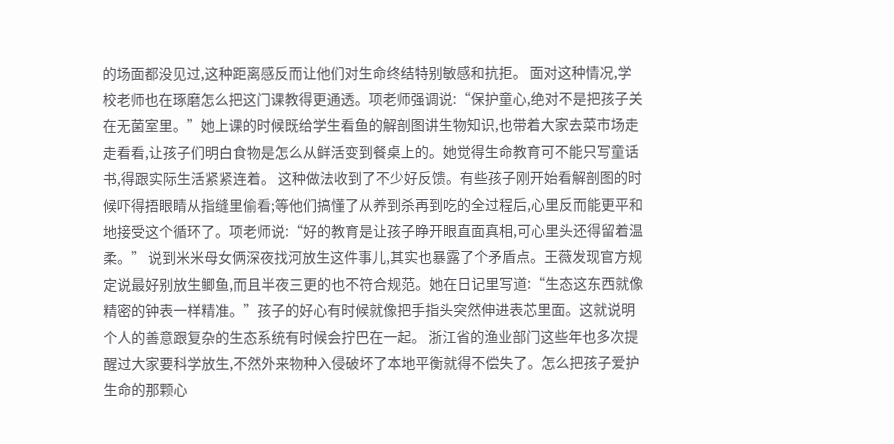的场面都没见过,这种距离感反而让他们对生命终结特别敏感和抗拒。 面对这种情况,学校老师也在琢磨怎么把这门课教得更通透。项老师强调说:“保护童心,绝对不是把孩子关在无菌室里。”她上课的时候既给学生看鱼的解剖图讲生物知识,也带着大家去菜市场走走看看,让孩子们明白食物是怎么从鲜活变到餐桌上的。她觉得生命教育可不能只写童话书,得跟实际生活紧紧连着。 这种做法收到了不少好反馈。有些孩子刚开始看解剖图的时候吓得捂眼睛从指缝里偷看;等他们搞懂了从养到杀再到吃的全过程后,心里反而能更平和地接受这个循环了。项老师说:“好的教育是让孩子睁开眼直面真相,可心里头还得留着温柔。” 说到米米母女俩深夜找河放生这件事儿,其实也暴露了个矛盾点。王薇发现官方规定说最好别放生鲫鱼,而且半夜三更的也不符合规范。她在日记里写道:“生态这东西就像精密的钟表一样精准。”孩子的好心有时候就像把手指头突然伸进表芯里面。这就说明个人的善意跟复杂的生态系统有时候会拧巴在一起。 浙江省的渔业部门这些年也多次提醒过大家要科学放生,不然外来物种入侵破坏了本地平衡就得不偿失了。怎么把孩子爱护生命的那颗心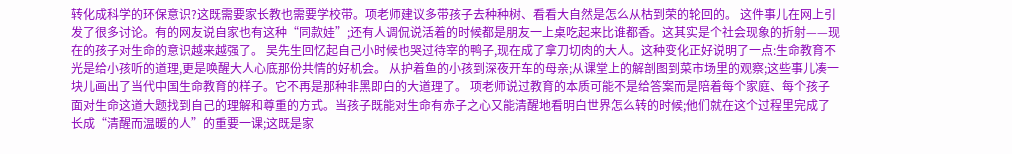转化成科学的环保意识?这既需要家长教也需要学校带。项老师建议多带孩子去种种树、看看大自然是怎么从枯到荣的轮回的。 这件事儿在网上引发了很多讨论。有的网友说自家也有这种“同款娃”;还有人调侃说活着的时候都是朋友一上桌吃起来比谁都香。这其实是个社会现象的折射——现在的孩子对生命的意识越来越强了。 吴先生回忆起自己小时候也哭过待宰的鸭子,现在成了拿刀切肉的大人。这种变化正好说明了一点:生命教育不光是给小孩听的道理,更是唤醒大人心底那份共情的好机会。 从护着鱼的小孩到深夜开车的母亲;从课堂上的解剖图到菜市场里的观察;这些事儿凑一块儿画出了当代中国生命教育的样子。它不再是那种非黑即白的大道理了。 项老师说过教育的本质可能不是给答案而是陪着每个家庭、每个孩子面对生命这道大题找到自己的理解和尊重的方式。当孩子既能对生命有赤子之心又能清醒地看明白世界怎么转的时候;他们就在这个过程里完成了长成“清醒而温暖的人”的重要一课;这既是家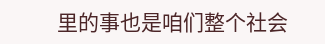里的事也是咱们整个社会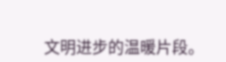文明进步的温暖片段。